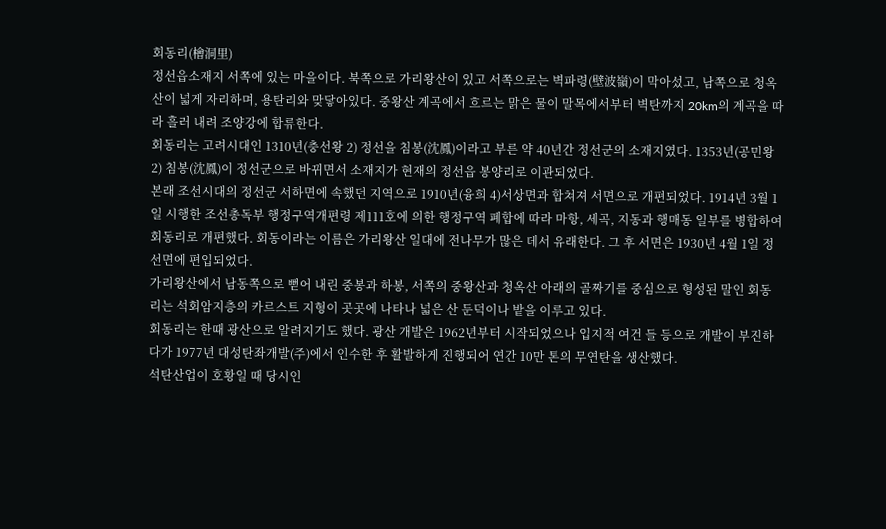회동리(檜洞里)
정선읍소재지 서쪽에 있는 마을이다. 북쪽으로 가리왕산이 있고 서쪽으로는 벽파령(壁波嶺)이 막아섰고, 남쪽으로 청옥산이 넓게 자리하며, 용탄리와 맞닿아있다. 중왕산 계곡에서 흐르는 맑은 물이 말목에서부터 벽탄까지 20km의 계곡을 따라 흘러 내려 조양강에 합류한다.
회동리는 고려시대인 1310년(충선왕 2) 정선을 침봉(沈鳳)이라고 부른 약 40년간 정선군의 소재지였다. 1353년(공민왕 2) 침봉(沈鳳)이 정선군으로 바뀌면서 소재지가 현재의 정선읍 봉양리로 이관되었다.
본래 조선시대의 정선군 서하면에 속했던 지역으로 1910년(융희 4)서상면과 합쳐져 서면으로 개편되었다. 1914년 3월 1일 시행한 조선총독부 행정구역개편령 제111호에 의한 행정구역 폐합에 따라 마항, 세곡, 지동과 행매동 일부를 병합하여 회동리로 개편했다. 회동이라는 이름은 가리왕산 일대에 전나무가 많은 데서 유래한다. 그 후 서면은 1930년 4월 1일 정선면에 편입되었다.
가리왕산에서 남동쪽으로 뻗어 내린 중봉과 하봉, 서쪽의 중왕산과 청옥산 아래의 골짜기를 중심으로 형성된 말인 회동리는 석회암지층의 카르스트 지형이 곳곳에 나타나 넓은 산 둔덕이나 밭을 이루고 있다.
회동리는 한때 광산으로 알려지기도 했다. 광산 개발은 1962년부터 시작되었으나 입지적 여건 들 등으로 개발이 부진하다가 1977년 대성탄좌개발(주)에서 인수한 후 활발하게 진행되어 연간 10만 톤의 무연탄을 생산했다.
석탄산업이 호황일 때 당시인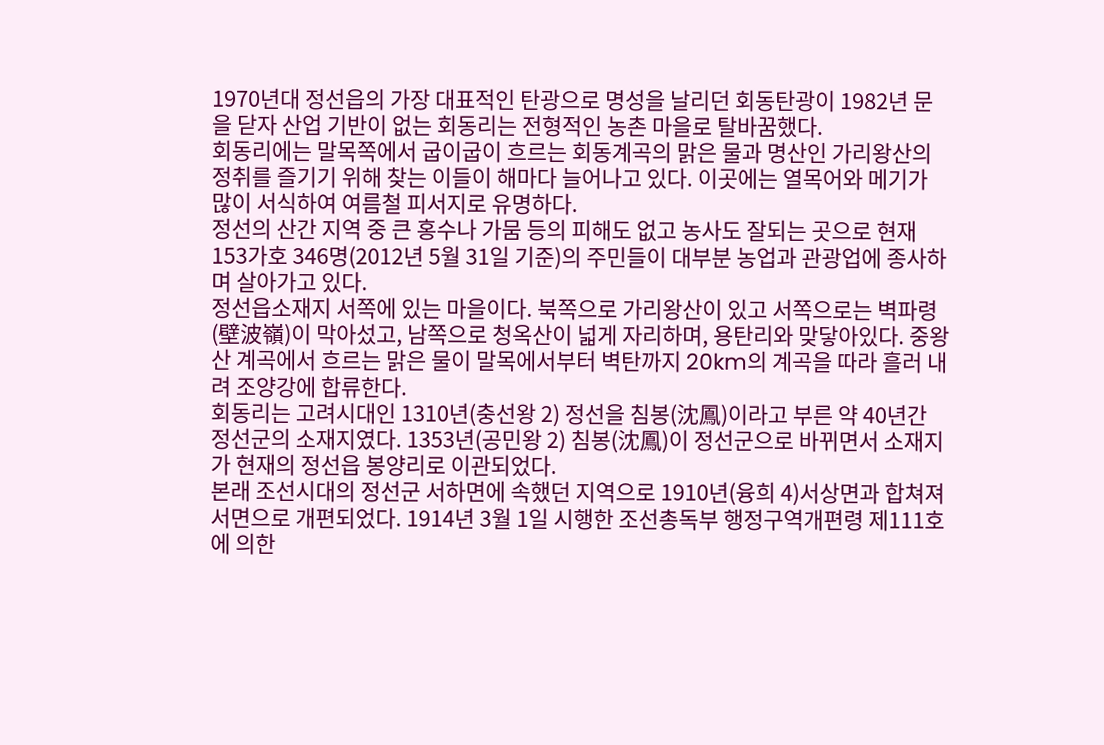1970년대 정선읍의 가장 대표적인 탄광으로 명성을 날리던 회동탄광이 1982년 문을 닫자 산업 기반이 없는 회동리는 전형적인 농촌 마을로 탈바꿈했다.
회동리에는 말목쪽에서 굽이굽이 흐르는 회동계곡의 맑은 물과 명산인 가리왕산의 정취를 즐기기 위해 찾는 이들이 해마다 늘어나고 있다. 이곳에는 열목어와 메기가 많이 서식하여 여름철 피서지로 유명하다.
정선의 산간 지역 중 큰 홍수나 가뭄 등의 피해도 없고 농사도 잘되는 곳으로 현재 153가호 346명(2012년 5월 31일 기준)의 주민들이 대부분 농업과 관광업에 종사하며 살아가고 있다.
정선읍소재지 서쪽에 있는 마을이다. 북쪽으로 가리왕산이 있고 서쪽으로는 벽파령(壁波嶺)이 막아섰고, 남쪽으로 청옥산이 넓게 자리하며, 용탄리와 맞닿아있다. 중왕산 계곡에서 흐르는 맑은 물이 말목에서부터 벽탄까지 20km의 계곡을 따라 흘러 내려 조양강에 합류한다.
회동리는 고려시대인 1310년(충선왕 2) 정선을 침봉(沈鳳)이라고 부른 약 40년간 정선군의 소재지였다. 1353년(공민왕 2) 침봉(沈鳳)이 정선군으로 바뀌면서 소재지가 현재의 정선읍 봉양리로 이관되었다.
본래 조선시대의 정선군 서하면에 속했던 지역으로 1910년(융희 4)서상면과 합쳐져 서면으로 개편되었다. 1914년 3월 1일 시행한 조선총독부 행정구역개편령 제111호에 의한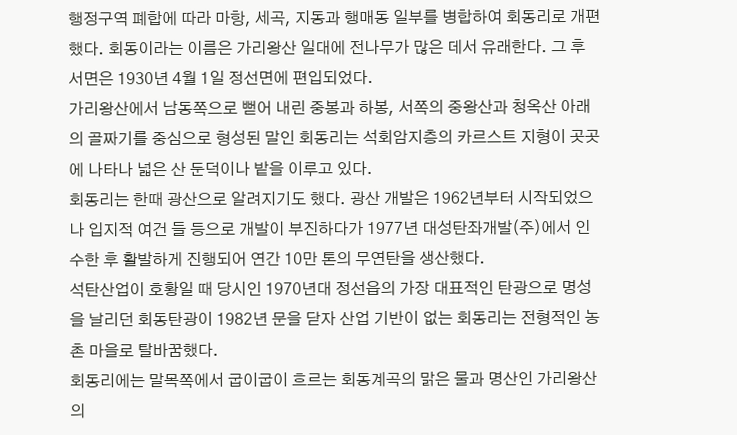행정구역 폐합에 따라 마항, 세곡, 지동과 행매동 일부를 병합하여 회동리로 개편했다. 회동이라는 이름은 가리왕산 일대에 전나무가 많은 데서 유래한다. 그 후 서면은 1930년 4월 1일 정선면에 편입되었다.
가리왕산에서 남동쪽으로 뻗어 내린 중봉과 하봉, 서쪽의 중왕산과 청옥산 아래의 골짜기를 중심으로 형성된 말인 회동리는 석회암지층의 카르스트 지형이 곳곳에 나타나 넓은 산 둔덕이나 밭을 이루고 있다.
회동리는 한때 광산으로 알려지기도 했다. 광산 개발은 1962년부터 시작되었으나 입지적 여건 들 등으로 개발이 부진하다가 1977년 대성탄좌개발(주)에서 인수한 후 활발하게 진행되어 연간 10만 톤의 무연탄을 생산했다.
석탄산업이 호황일 때 당시인 1970년대 정선읍의 가장 대표적인 탄광으로 명성을 날리던 회동탄광이 1982년 문을 닫자 산업 기반이 없는 회동리는 전형적인 농촌 마을로 탈바꿈했다.
회동리에는 말목쪽에서 굽이굽이 흐르는 회동계곡의 맑은 물과 명산인 가리왕산의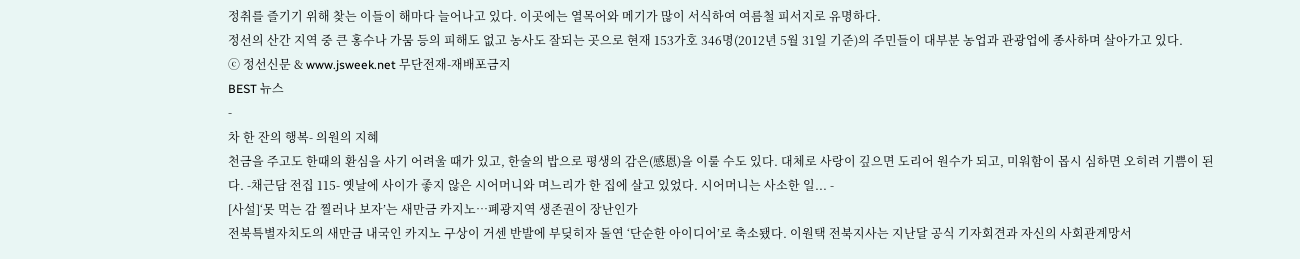정취를 즐기기 위해 찾는 이들이 해마다 늘어나고 있다. 이곳에는 열목어와 메기가 많이 서식하여 여름철 피서지로 유명하다.
정선의 산간 지역 중 큰 홍수나 가뭄 등의 피해도 없고 농사도 잘되는 곳으로 현재 153가호 346명(2012년 5월 31일 기준)의 주민들이 대부분 농업과 관광업에 종사하며 살아가고 있다.
ⓒ 정선신문 & www.jsweek.net 무단전재-재배포금지
BEST 뉴스
-
차 한 잔의 행복- 의원의 지혜
천금을 주고도 한때의 환심을 사기 어려울 때가 있고, 한술의 밥으로 평생의 감은(感恩)을 이룰 수도 있다. 대체로 사랑이 깊으면 도리어 원수가 되고, 미워함이 몹시 심하면 오히려 기쁨이 된다. -채근담 전집 115- 옛날에 사이가 좋지 않은 시어머니와 며느리가 한 집에 살고 있었다. 시어머니는 사소한 일... -
[사설]‘못 먹는 감 찔러나 보자’는 새만금 카지노…폐광지역 생존권이 장난인가
전북특별자치도의 새만금 내국인 카지노 구상이 거센 반발에 부딪히자 돌연 ‘단순한 아이디어’로 축소됐다. 이원택 전북지사는 지난달 공식 기자회견과 자신의 사회관계망서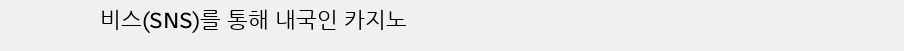비스(SNS)를 통해 내국인 카지노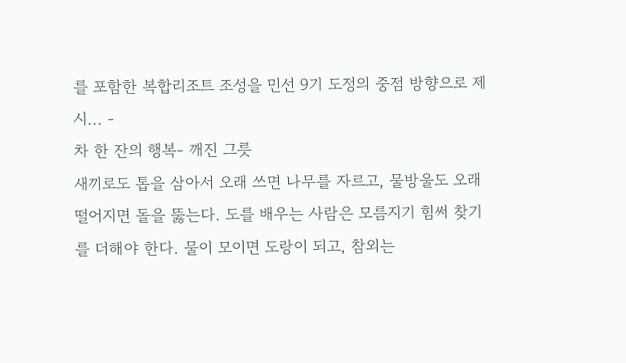를 포함한 복합리조트 조성을 민선 9기 도정의 중점 방향으로 제시... -
차 한 잔의 행복- 깨진 그릇
새끼로도 톱을 삼아서 오래 쓰면 나무를 자르고, 물방울도 오래 떨어지면 돌을 뚫는다. 도를 배우는 사람은 모름지기 힘써 찾기를 더해야 한다. 물이 모이면 도랑이 되고, 참외는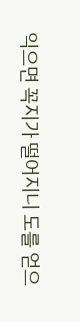익으면 꼭지가 떨어지니 도를 얻으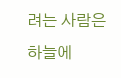려는 사람은 하늘에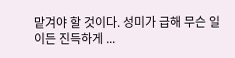맡겨야 할 것이다. 성미가 급해 무슨 일이든 진득하게 ...